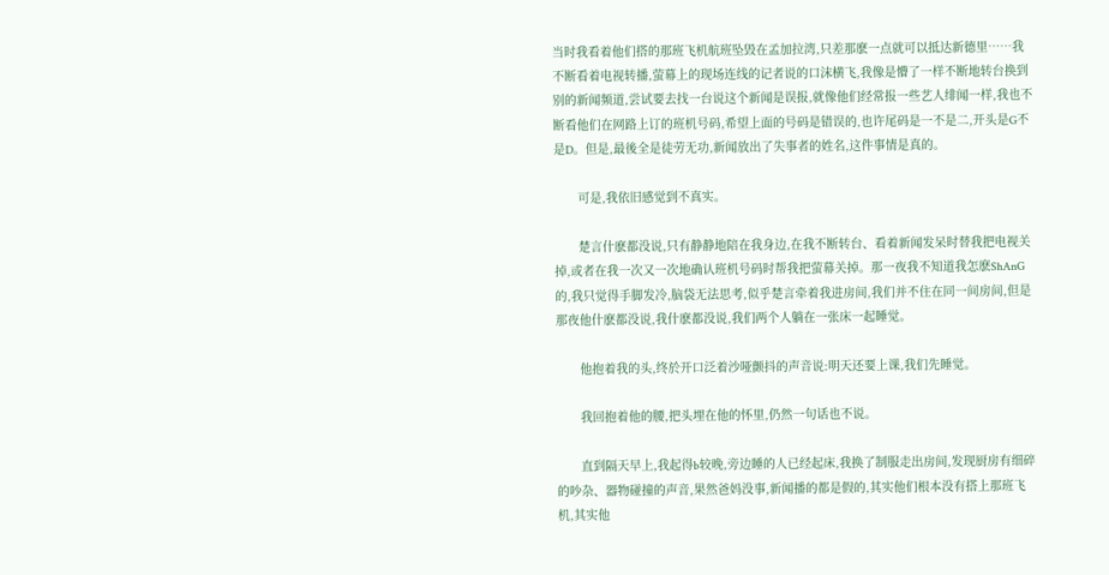当时我看着他们搭的那班飞机航班坠毁在孟加拉湾,只差那麽一点就可以抵达新德里……我不断看着电视转播,萤幕上的现场连线的记者说的口沫横飞,我像是懵了一样不断地转台换到别的新闻频道,尝试要去找一台说这个新闻是误报,就像他们经常报一些艺人绯闻一样,我也不断看他们在网路上订的班机号码,希望上面的号码是错误的,也许尾码是一不是二,开头是G不是D。但是,最後全是徒劳无功,新闻放出了失事者的姓名,这件事情是真的。

        可是,我依旧感觉到不真实。

        楚言什麽都没说,只有静静地陪在我身边,在我不断转台、看着新闻发呆时替我把电视关掉,或者在我一次又一次地确认班机号码时帮我把萤幕关掉。那一夜我不知道我怎麽ShAnG的,我只觉得手脚发冷,脑袋无法思考,似乎楚言牵着我进房间,我们并不住在同一间房间,但是那夜他什麽都没说,我什麽都没说,我们两个人躺在一张床一起睡觉。

        他抱着我的头,终於开口泛着沙哑颤抖的声音说:明天还要上课,我们先睡觉。

        我回抱着他的腰,把头埋在他的怀里,仍然一句话也不说。

        直到隔天早上,我起得b较晚,旁边睡的人已经起床,我换了制服走出房间,发现厨房有细碎的吵杂、器物碰撞的声音,果然爸妈没事,新闻播的都是假的,其实他们根本没有搭上那班飞机,其实他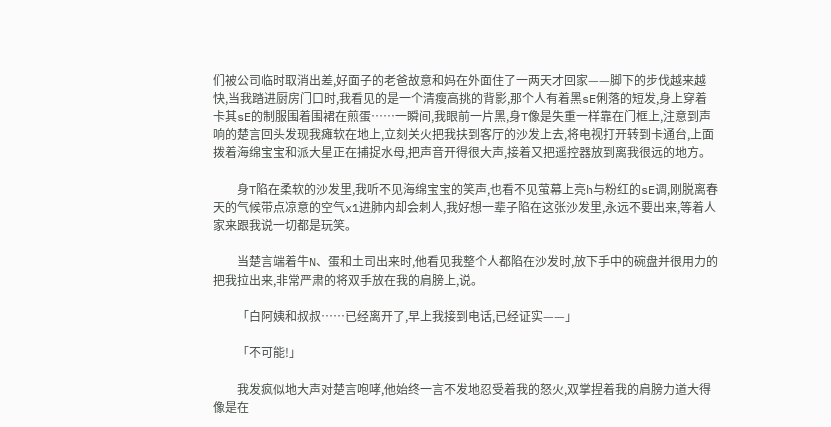们被公司临时取消出差,好面子的老爸故意和妈在外面住了一两天才回家——脚下的步伐越来越快,当我踏进厨房门口时,我看见的是一个清瘦高挑的背影,那个人有着黑sE俐落的短发,身上穿着卡其sE的制服围着围裙在煎蛋……一瞬间,我眼前一片黑,身T像是失重一样靠在门框上,注意到声响的楚言回头发现我瘫软在地上,立刻关火把我扶到客厅的沙发上去,将电视打开转到卡通台,上面拨着海绵宝宝和派大星正在捕捉水母,把声音开得很大声,接着又把遥控器放到离我很远的地方。

        身T陷在柔软的沙发里,我听不见海绵宝宝的笑声,也看不见萤幕上亮h与粉红的sE调,刚脱离春天的气候带点凉意的空气x1进肺内却会刺人,我好想一辈子陷在这张沙发里,永远不要出来,等着人家来跟我说一切都是玩笑。

        当楚言端着牛N、蛋和土司出来时,他看见我整个人都陷在沙发时,放下手中的碗盘并很用力的把我拉出来,非常严肃的将双手放在我的肩膀上,说。

        「白阿姨和叔叔……已经离开了,早上我接到电话,已经证实——」

        「不可能!」

        我发疯似地大声对楚言咆哮,他始终一言不发地忍受着我的怒火,双掌捏着我的肩膀力道大得像是在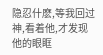隐忍什麽,等我回过神,看着他,才发现他的眼眶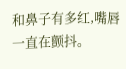和鼻子有多红,嘴唇一直在颤抖。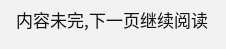内容未完,下一页继续阅读